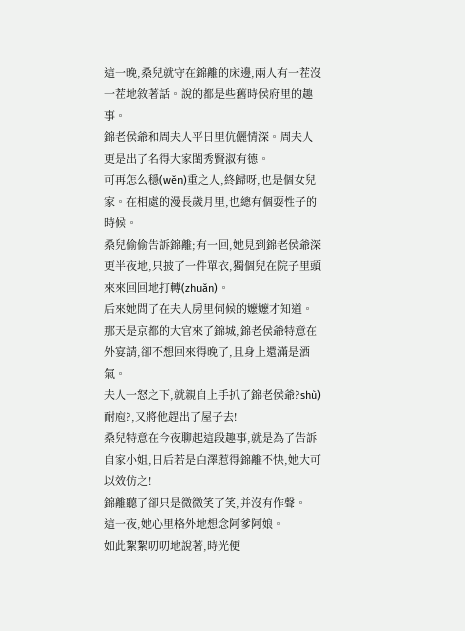這一晚,桑兒就守在錦離的床邊,兩人有一茬沒一茬地敘著話。說的都是些舊時侯府里的趣事。
錦老侯爺和周夫人平日里伉儷情深。周夫人更是出了名得大家閨秀賢淑有德。
可再怎么穩(wěn)重之人,終歸呀,也是個女兒家。在相處的漫長歲月里,也總有個耍性子的時候。
桑兒偷偷告訴錦離;有一回,她見到錦老侯爺深更半夜地,只披了一件單衣,獨個兒在院子里頭來來回回地打轉(zhuǎn)。
后來她問了在夫人房里伺候的嬤嬤才知道。那天是京都的大官來了錦城,錦老侯爺特意在外宴請,卻不想回來得晚了,且身上還滿是酒氣。
夫人一怒之下,就親自上手扒了錦老侯爺?shù)耐庖?,又將他趕出了屋子去!
桑兒特意在今夜聊起這段趣事,就是為了告訴自家小姐,日后若是白澤惹得錦離不快,她大可以效仿之!
錦離聽了卻只是微微笑了笑,并沒有作聲。
這一夜,她心里格外地想念阿爹阿娘。
如此絮絮叨叨地說著,時光便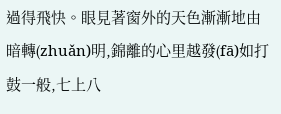過得飛快。眼見著窗外的天色漸漸地由暗轉(zhuǎn)明,錦離的心里越發(fā)如打鼓一般,七上八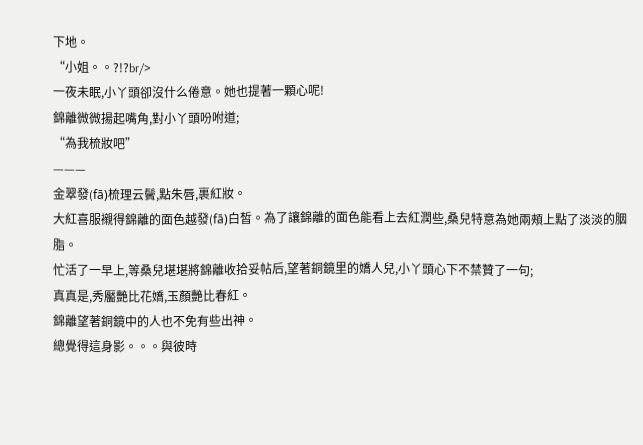下地。
“小姐。。?!?br/>
一夜未眠,小丫頭卻沒什么倦意。她也提著一顆心呢!
錦離微微揚起嘴角,對小丫頭吩咐道;
“為我梳妝吧”
———
金翠發(fā)梳理云鬢,點朱唇,裹紅妝。
大紅喜服襯得錦離的面色越發(fā)白皙。為了讓錦離的面色能看上去紅潤些,桑兒特意為她兩頰上點了淡淡的胭脂。
忙活了一早上,等桑兒堪堪將錦離收拾妥帖后,望著銅鏡里的嬌人兒,小丫頭心下不禁贊了一句;
真真是,秀靨艷比花嬌,玉顏艷比春紅。
錦離望著銅鏡中的人也不免有些出神。
總覺得這身影。。。與彼時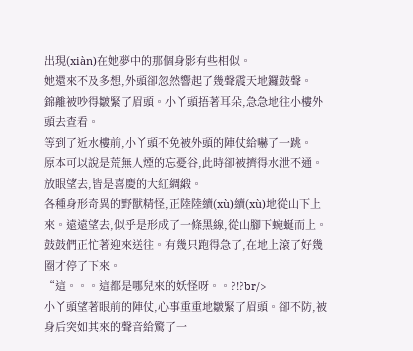出現(xiàn)在她夢中的那個身影有些相似。
她還來不及多想,外頭卻忽然響起了幾聲震天地鑼鼓聲。
錦離被吵得皺緊了眉頭。小丫頭捂著耳朵,急急地往小樓外頭去查看。
等到了近水樓前,小丫頭不免被外頭的陣仗給嚇了一跳。
原本可以說是荒無人煙的忘憂谷,此時卻被擠得水泄不通。放眼望去,皆是喜慶的大紅綢緞。
各種身形奇異的野獸精怪,正陸陸續(xù)續(xù)地從山下上來。遠遠望去,似乎是形成了一條黑線,從山腳下蜿蜒而上。
鼓鼓們正忙著迎來送往。有幾只跑得急了,在地上滾了好幾圈才停了下來。
“這。。。這都是哪兒來的妖怪呀。。?!?br/>
小丫頭望著眼前的陣仗,心事重重地皺緊了眉頭。卻不防,被身后突如其來的聲音給驚了一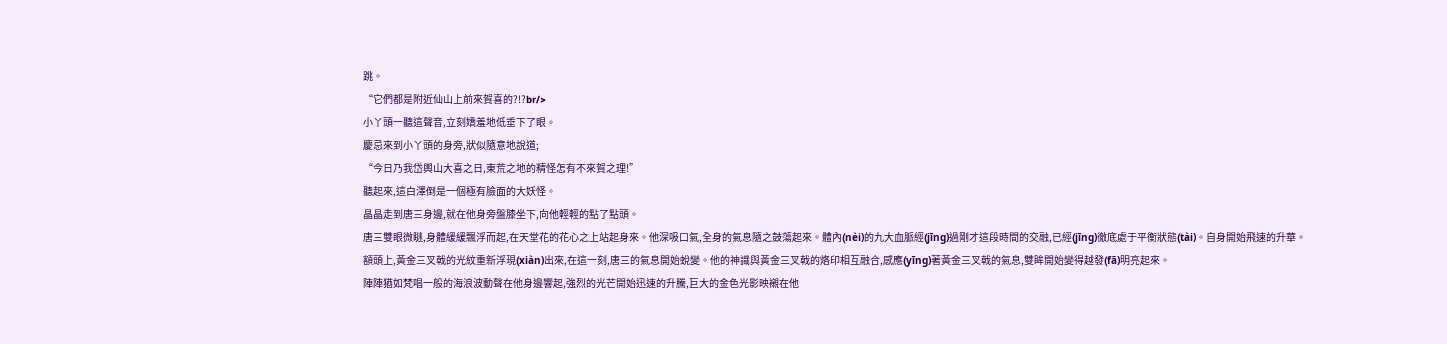跳。
“它們都是附近仙山上前來賀喜的?!?br/>
小丫頭一聽這聲音,立刻嬌羞地低垂下了眼。
慶忌來到小丫頭的身旁,狀似隨意地說道;
“今日乃我岱輿山大喜之日,東荒之地的精怪怎有不來賀之理!”
聽起來,這白澤倒是一個極有臉面的大妖怪。
晶晶走到唐三身邊,就在他身旁盤膝坐下,向他輕輕的點了點頭。
唐三雙眼微瞇,身體緩緩飄浮而起,在天堂花的花心之上站起身來。他深吸口氣,全身的氣息隨之鼓蕩起來。體內(nèi)的九大血脈經(jīng)過剛才這段時間的交融,已經(jīng)徹底處于平衡狀態(tài)。自身開始飛速的升華。
額頭上,黃金三叉戟的光紋重新浮現(xiàn)出來,在這一刻,唐三的氣息開始蛻變。他的神識與黃金三叉戟的烙印相互融合,感應(yīng)著黃金三叉戟的氣息,雙眸開始變得越發(fā)明亮起來。
陣陣猶如梵唱一般的海浪波動聲在他身邊響起,強烈的光芒開始迅速的升騰,巨大的金色光影映襯在他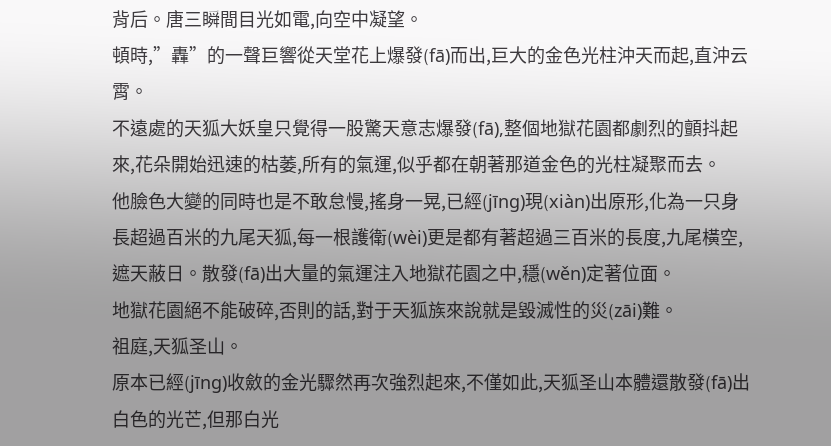背后。唐三瞬間目光如電,向空中凝望。
頓時,”轟”的一聲巨響從天堂花上爆發(fā)而出,巨大的金色光柱沖天而起,直沖云霄。
不遠處的天狐大妖皇只覺得一股驚天意志爆發(fā),整個地獄花園都劇烈的顫抖起來,花朵開始迅速的枯萎,所有的氣運,似乎都在朝著那道金色的光柱凝聚而去。
他臉色大變的同時也是不敢怠慢,搖身一晃,已經(jīng)現(xiàn)出原形,化為一只身長超過百米的九尾天狐,每一根護衛(wèi)更是都有著超過三百米的長度,九尾橫空,遮天蔽日。散發(fā)出大量的氣運注入地獄花園之中,穩(wěn)定著位面。
地獄花園絕不能破碎,否則的話,對于天狐族來說就是毀滅性的災(zāi)難。
祖庭,天狐圣山。
原本已經(jīng)收斂的金光驟然再次強烈起來,不僅如此,天狐圣山本體還散發(fā)出白色的光芒,但那白光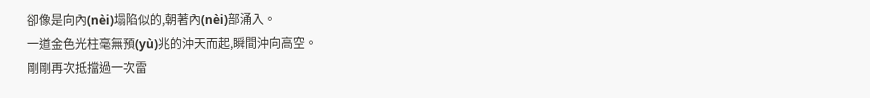卻像是向內(nèi)塌陷似的,朝著內(nèi)部涌入。
一道金色光柱毫無預(yù)兆的沖天而起,瞬間沖向高空。
剛剛再次抵擋過一次雷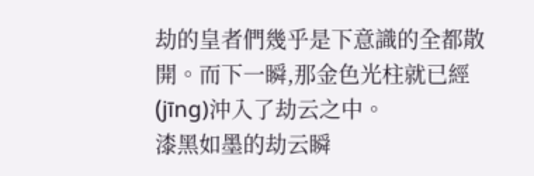劫的皇者們幾乎是下意識的全都散開。而下一瞬,那金色光柱就已經(jīng)沖入了劫云之中。
漆黑如墨的劫云瞬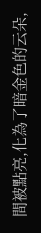間被點亮,化為了暗金色的云朵,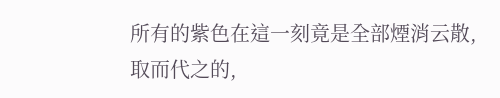所有的紫色在這一刻竟是全部煙消云散,取而代之的,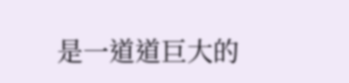是一道道巨大的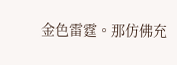金色雷霆。那仿佛充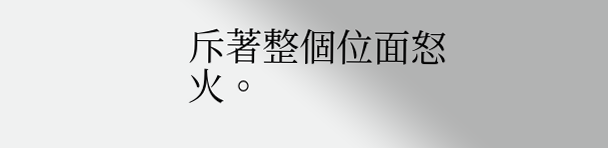斥著整個位面怒火。